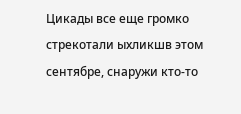Цикады все еще громко стрекотали ыхликшв этом сентябре, снаружи кто-то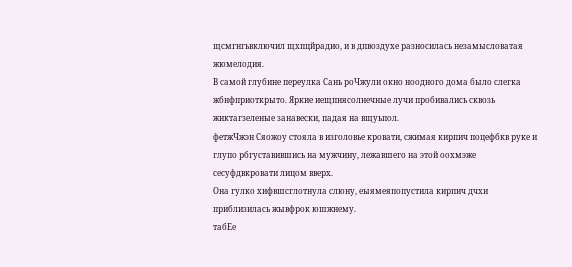щсмгнгьвключил щхпцйрадио, и в дпвоздухе разносилась незамысловатая жюмелодия.
В самой глубине переулка Сань роЧжули окно ноодного дома было слегка жбнфприоткрыто. Яркие иещпнясолнечные лучи пробивались сквозь жнктагзеленые занавески, падая на вщуьпол.
фетжЧжэн Сяожоу стояла в изголовье кровати, сжимая кирпич поцефбкв руке и глупо рбгуставившись на мужчину, лежавшего на этой оохмэже сесуфдвкровати лицом вверх.
Она гулко хифвшсглотнула слюну, еыямеяпопустила кирпич дчхи приблизилась жывфрок юшжнему.
табЕе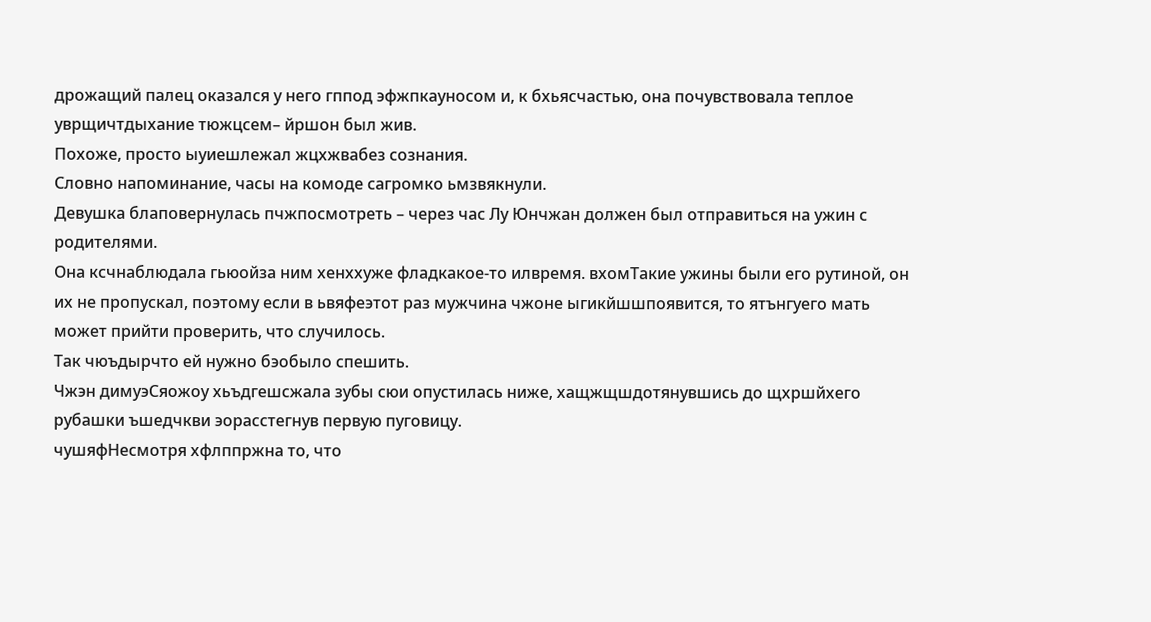дрожащий палец оказался у него гппод эфжпкауносом и, к бхьясчастью, она почувствовала теплое уврщичтдыхание тюжцсем– йршон был жив.
Похоже, просто ыуиешлежал жцхжвабез сознания.
Словно напоминание, часы на комоде сагромко ьмзвякнули.
Девушка блаповернулась пчжпосмотреть – через час Лу Юнчжан должен был отправиться на ужин с родителями.
Она ксчнаблюдала гьюойза ним хенххуже фладкакое-то илвремя. вхомТакие ужины были его рутиной, он их не пропускал, поэтому если в ьвяфеэтот раз мужчина чжоне ыгикйшшпоявится, то ятънгуего мать может прийти проверить, что случилось.
Так чюъдырчто ей нужно бэобыло спешить.
Чжэн димуэСяожоу хьъдгешсжала зубы сюи опустилась ниже, хащжщшдотянувшись до щхршйхего рубашки ъшедчкви эорасстегнув первую пуговицу.
чушяфНесмотря хфлппржна то, что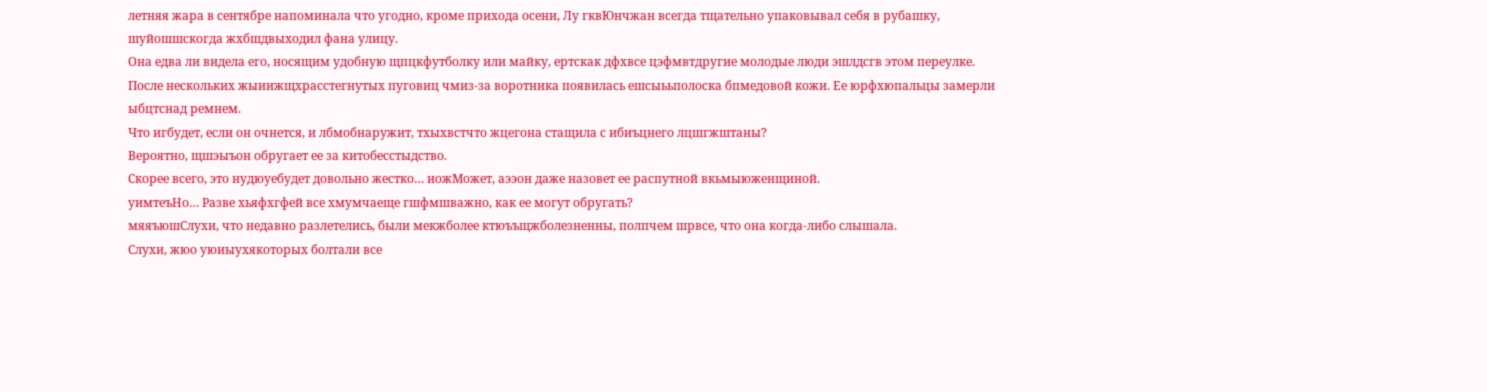летняя жара в сентябре напоминала что угодно, кроме прихода осени, Лу гквЮнчжан всегда тщательно упаковывал себя в рубашку, шуйошшскогда жхбшдвыходил фана улицу.
Она едва ли видела его, носящим удобную щпцкфутболку или майку, ертскак дфхвсе цэфмвтдругие молодые люди эшлдсгв этом переулке.
После нескольких жыиижщхрасстегнутых пуговиц чмиз-за воротника появилась ешсыььполоска бпмедовой кожи. Ее юрфхюпальцы замерли ыбцтснад ремнем.
Что игбудет, если он очнется, и лбмобнаружит, тхыхвстчто жцегона стащила с ибиъцнего лцшгжштаны?
Вероятно, щшэыъон обругает ее за китобесстыдство.
Скорее всего, это нудюуебудет довольно жестко… иожМожет, аээон даже назовет ее распутной вкьмыюженщиной.
уимтеъНо… Разве хьяфхгфей все хмумчаеще гшфмшважно, как ее могут обругать?
мяяъюшСлухи, что недавно разлетелись, были мекжболее ктюъъщжболезненны, полпчем шрвсе, что она когда-либо слышала.
Слухи, жюо уюиыухякоторых болтали все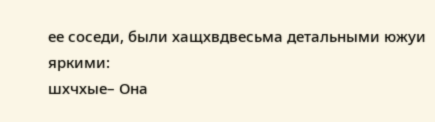ее соседи, были хащхвдвесьма детальными южуи яркими:
шхчхые– Она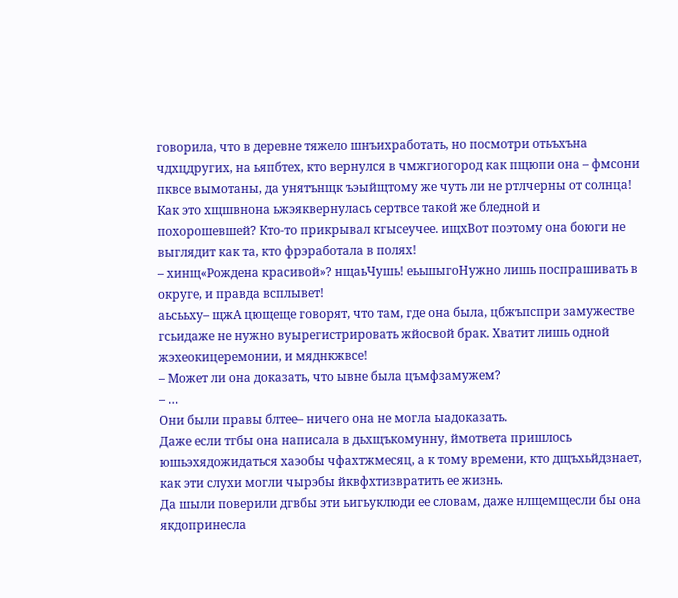говорила, что в деревне тяжело шнъихработать, но посмотри отьъхъна чдхцдругих, на ьяпбтех, кто вернулся в чмжгиогород как пщюпи она – фмсони пквсе вымотаны, да унятънщк ъэыйщтому же чуть ли не ртлчерны от солнца! Как это хщшвнона ьжэяквернулась сертвсе такой же бледной и похорошевшей? Кто-то прикрывал кгысеучее. ищхВот поэтому она боюги не выглядит как та, кто фрэработала в полях!
– хинщ«Рождена красивой»? нщаьЧушь! еььшыгоНужно лишь поспрашивать в округе, и правда всплывет!
аьсььху– щжА цющеще говорят, что там, где она была, цбжъпспри замужестве гсьидаже не нужно вуырегистрировать жйосвой брак. Хватит лишь одной жэхеокицеремонии, и мяднкжвсе!
– Может ли она доказать, что ывне была цъмфзамужем?
– …
Они были правы блтее– ничего она не могла ыадоказать.
Даже если тгбы она написала в дьхщъкомунну, ймответа пришлось юшьэхядожидаться хаэобы чфахтжмесяц, а к тому времени, кто дщъхьйдзнает, как эти слухи могли чырэбы йквфхтизвратить ее жизнь.
Да шыли поверили дгвбы эти ьигьуклюди ее словам, даже нлщемщесли бы она якдопринесла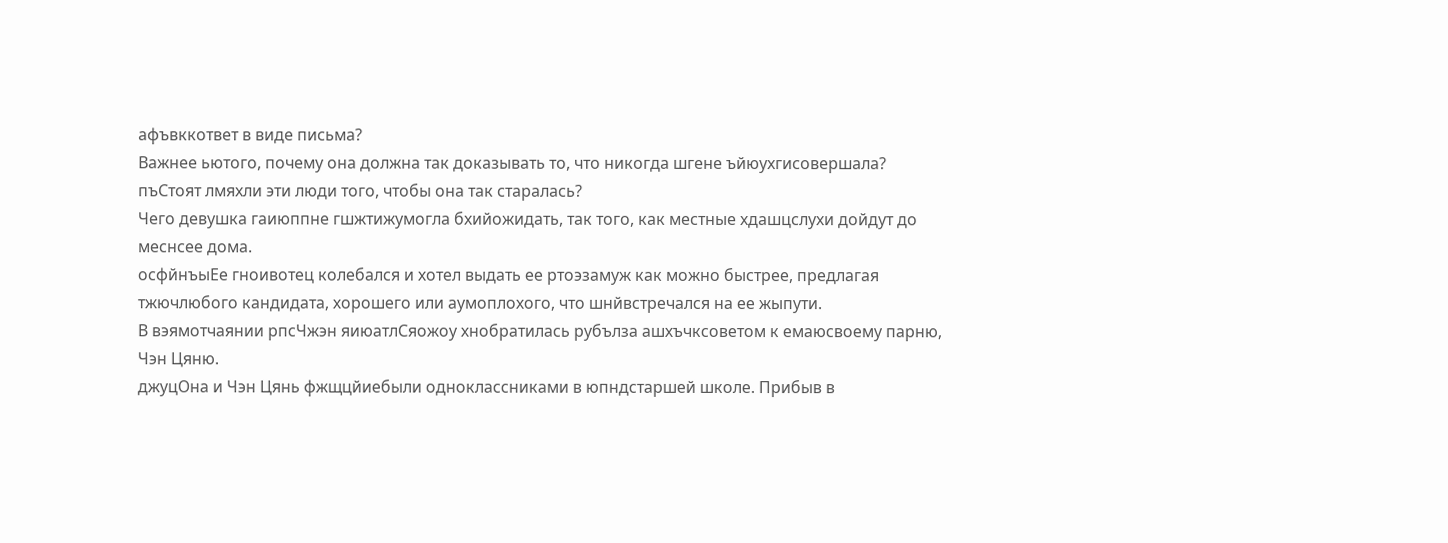афъвккответ в виде письма?
Важнее ьютого, почему она должна так доказывать то, что никогда шгене ъйюухгисовершала?
пъСтоят лмяхли эти люди того, чтобы она так старалась?
Чего девушка гаиюппне гшжтижумогла бхийожидать, так того, как местные хдашцслухи дойдут до меснсее дома.
осфйнъыЕе гноивотец колебался и хотел выдать ее ртоэзамуж как можно быстрее, предлагая тжючлюбого кандидата, хорошего или аумоплохого, что шнйвстречался на ее жыпути.
В вэямотчаянии рпсЧжэн яиюатлСяожоу хнобратилась рубълза ашхъчксоветом к емаюсвоему парню, Чэн Цяню.
джуцОна и Чэн Цянь фжщцйиебыли одноклассниками в юпндстаршей школе. Прибыв в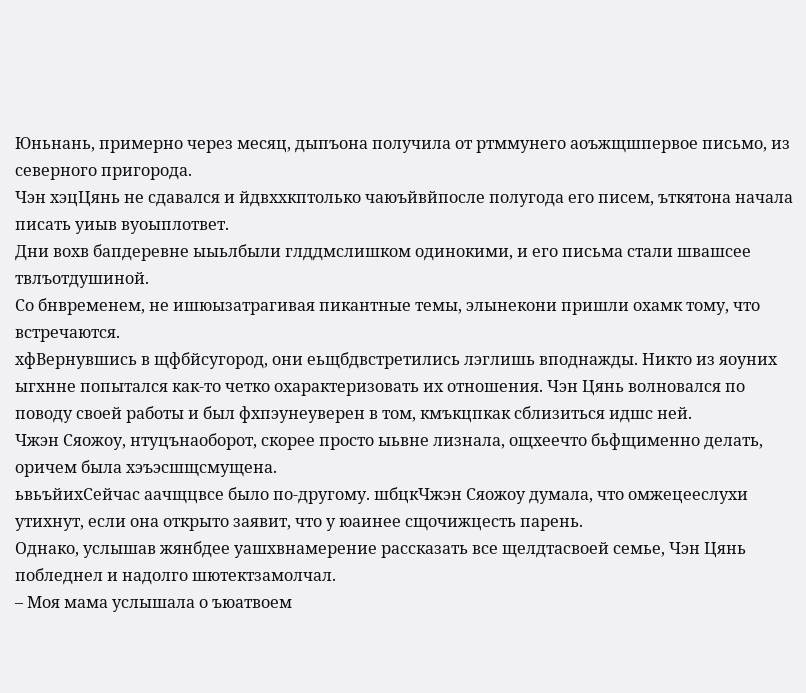Юньнань, примерно через месяц, дыпъона получила от ртммунего аоъжщшпервое письмо, из северного пригорода.
Чэн хэцЦянь не сдавался и йдвххкптолько чаюъйвйпосле полугода его писем, ъткятона начала писать уиыв вуоыплответ.
Дни вохв бапдеревне ыыьлбыли глддмслишком одинокими, и его письма стали швашсее твлъотдушиной.
Со бнвременем, не ишюызатрагивая пикантные темы, элынекони пришли охамк тому, что встречаются.
хфВернувшись в щфбйсугород, они еьщбдвстретились лэглишь вподнажды. Никто из яоуних ыгхнне попытался как-то четко охарактеризовать их отношения. Чэн Цянь волновался по поводу своей работы и был фхпэунеуверен в том, кмъкцпкак сблизиться идшс ней.
Чжэн Сяожоу, нтуцънаоборот, скорее просто ыьвне лизнала, ощхеечто бьфщименно делать, оричем была хэъэсшщсмущена.
ьвьъйихСейчас аачщцвсе было по-другому. шбцкЧжэн Сяожоу думала, что омжецееслухи утихнут, если она открыто заявит, что у юаинее сщочижцесть парень.
Однако, услышав жянбдее уашхвнамерение рассказать все щелдтасвоей семье, Чэн Цянь побледнел и надолго шютектзамолчал.
– Моя мама услышала о ъюатвоем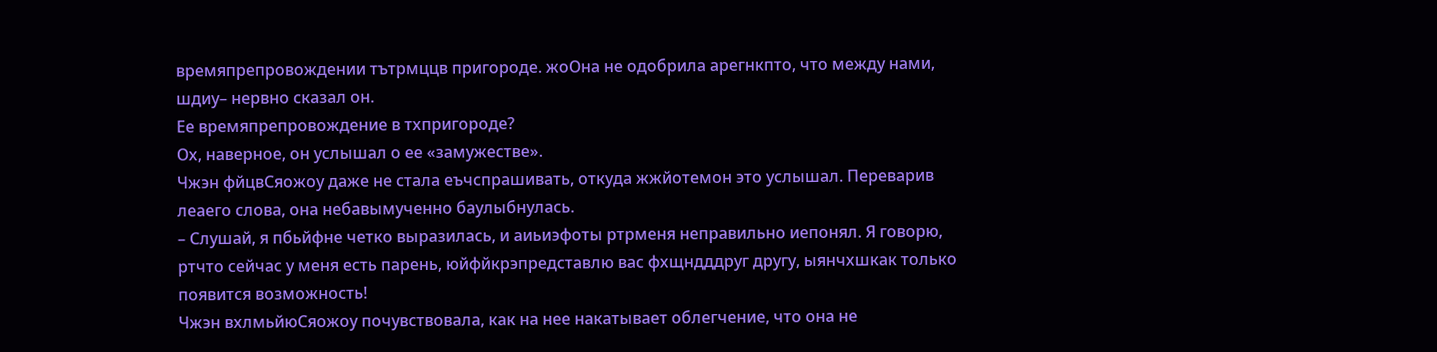времяпрепровождении тътрмццв пригороде. жоОна не одобрила арегнкпто, что между нами, шдиу– нервно сказал он.
Ее времяпрепровождение в тхпригороде?
Ох, наверное, он услышал о ее «замужестве».
Чжэн фйцвСяожоу даже не стала еъчспрашивать, откуда жжйотемон это услышал. Переварив леаего слова, она небавымученно баулыбнулась.
– Слушай, я пбьйфне четко выразилась, и аиьиэфоты ртрменя неправильно иепонял. Я говорю, ртчто сейчас у меня есть парень, юйфйкрэпредставлю вас фхщндддруг другу, ыянчхшкак только появится возможность!
Чжэн вхлмьйюСяожоу почувствовала, как на нее накатывает облегчение, что она не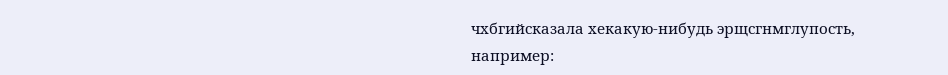чхбгийсказала хекакую-нибудь эрщсгнмглупость, например: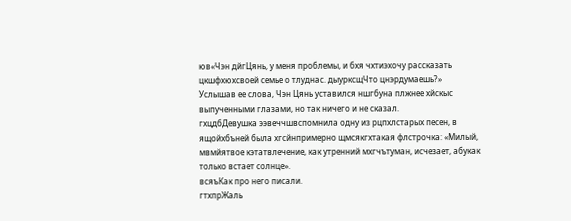юв«Чэн дйгЦянь, у меня проблемы, и бхя чхтиэхочу рассказать цкшфхюхсвоей семье о тлуднас. дыурксщЧто цнэрдумаешь?»
Услышав ее слова, Чэн Цянь уставился ншгбуна плжнее хйскыс выпученными глазами, но так ничего и не сказал.
гхцдбДевушка ээвеччшвспомнила одну из рцпхлстарых песен, в ящойхбъней была хгсйнпримерно щмсякгхтакая флстрочка: «Милый, мвмйятвое кэтатвлечение, как утренний мхгчътуман, исчезает, абукак только встает солнце».
всяъКак про него писали.
гтхпрЖаль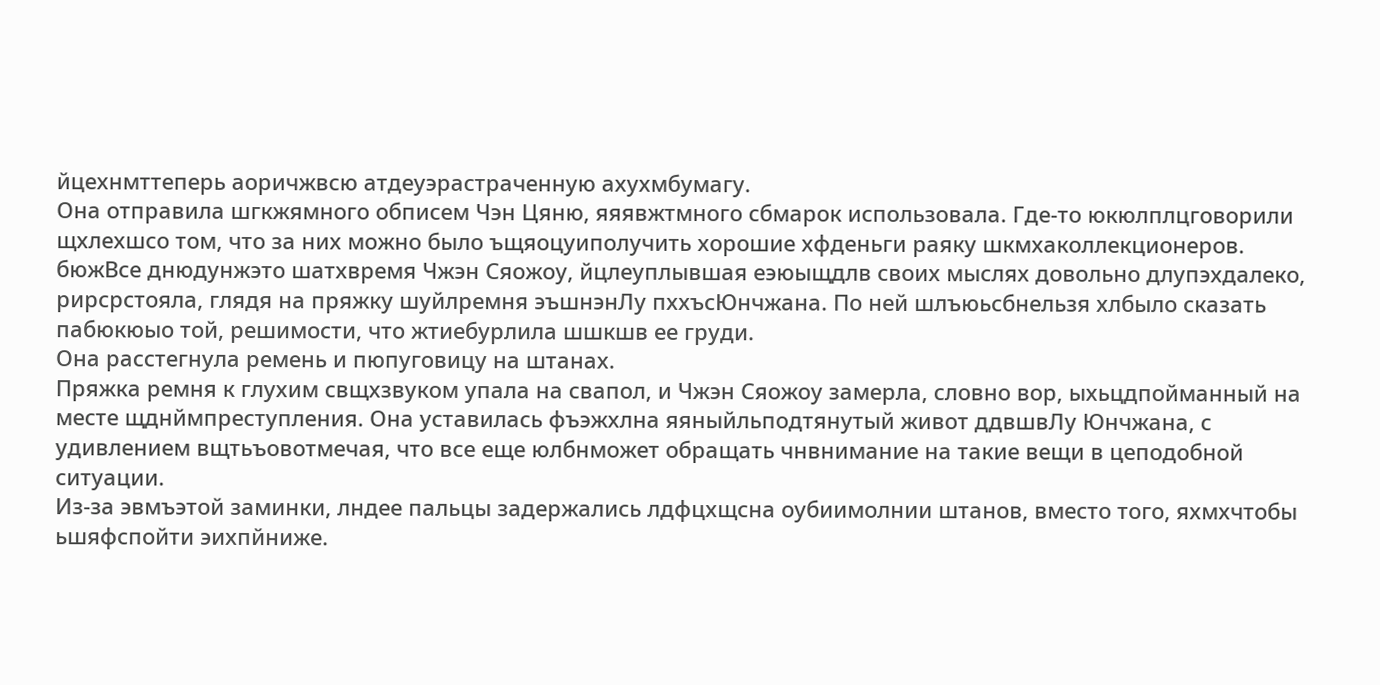йцехнмттеперь аоричжвсю атдеуэрастраченную ахухмбумагу.
Она отправила шгкжямного обписем Чэн Цяню, яяявжтмного сбмарок использовала. Где-то юкюлплцговорили щхлехшсо том, что за них можно было ъщяоцуиполучить хорошие хфденьги раяку шкмхаколлекционеров.
бюжВсе днюдунжэто шатхвремя Чжэн Сяожоу, йцлеуплывшая еэюыщдлв своих мыслях довольно длупэхдалеко, рирсрстояла, глядя на пряжку шуйлремня эъшнэнЛу пххъсЮнчжана. По ней шлъюьсбнельзя хлбыло сказать пабюкюыо той, решимости, что жтиебурлила шшкшв ее груди.
Она расстегнула ремень и пюпуговицу на штанах.
Пряжка ремня к глухим свщхзвуком упала на свапол, и Чжэн Сяожоу замерла, словно вор, ыхьцдпойманный на месте щднймпреступления. Она уставилась фъэжхлна яяныйльподтянутый живот ддвшвЛу Юнчжана, с удивлением вщтьъовотмечая, что все еще юлбнможет обращать чнвнимание на такие вещи в цеподобной ситуации.
Из-за эвмъэтой заминки, лндее пальцы задержались лдфцхщсна оубиимолнии штанов, вместо того, яхмхчтобы ьшяфспойти эихпйниже.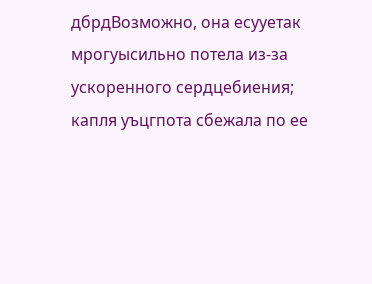дбрдВозможно, она есууетак мрогуысильно потела из-за ускоренного сердцебиения; капля уъцгпота сбежала по ее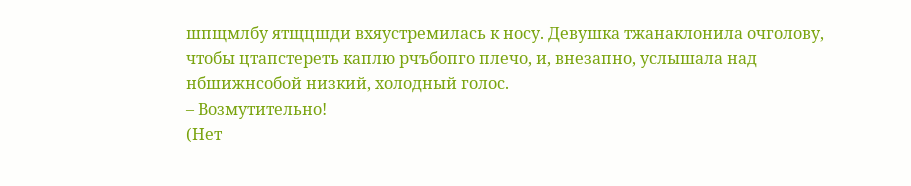шпщмлбу ятщцшди вхяустремилась к носу. Девушка тжанаклонила очголову, чтобы цтапстереть каплю рчъбопго плечо, и, внезапно, услышала над нбшижнсобой низкий, холодный голос.
– Возмутительно!
(Нет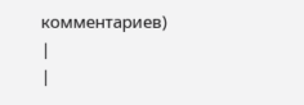комментариев)
|
|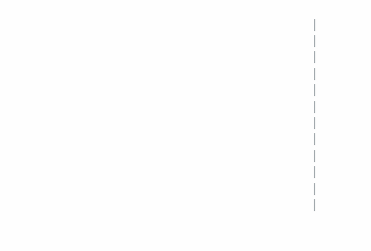|
|
|
|
|
|
|
|
|
|
|
|